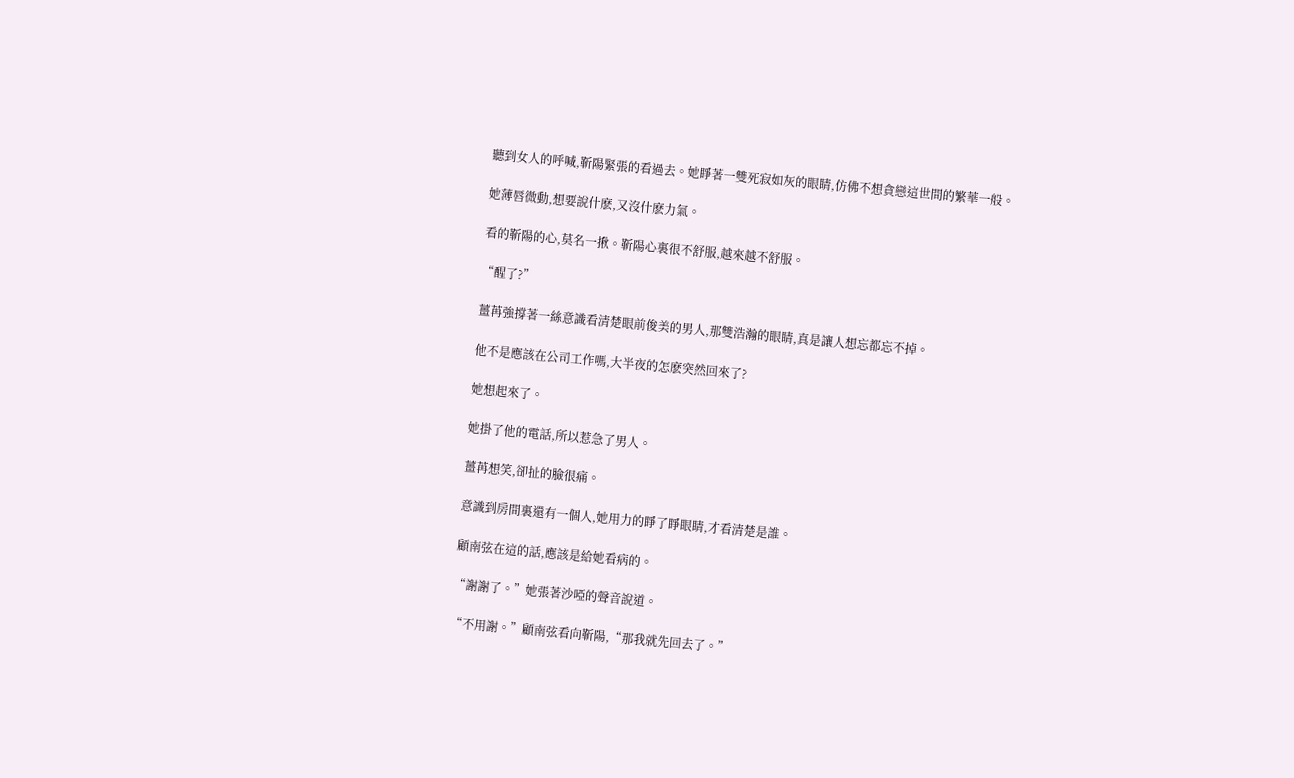聽到女人的呼喊,靳陽緊張的看過去。她睜著一雙死寂如灰的眼睛,仿佛不想貪戀這世間的繁華一般。

她薄唇微動,想要說什麽,又沒什麽力氣。

看的靳陽的心,莫名一揪。靳陽心裏很不舒服,越來越不舒服。

“醒了?”

薑苒強撐著一絲意識看清楚眼前俊美的男人,那雙浩瀚的眼睛,真是讓人想忘都忘不掉。

他不是應該在公司工作嗎,大半夜的怎麽突然回來了?

她想起來了。

她掛了他的電話,所以惹急了男人。

薑苒想笑,卻扯的臉很痛。

意識到房間裏還有一個人,她用力的睜了睜眼睛,才看清楚是誰。

顧南弦在這的話,應該是給她看病的。

“謝謝了。”她張著沙啞的聲音說道。

“不用謝。”顧南弦看向靳陽,“那我就先回去了。”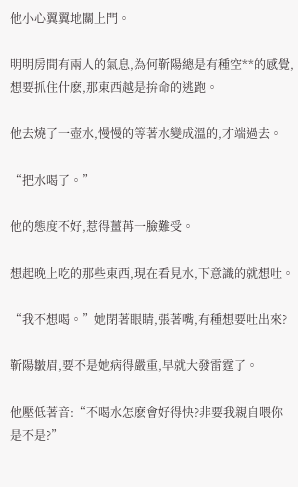他小心翼翼地關上門。

明明房間有兩人的氣息,為何靳陽總是有種空**的感覺,想要抓住什麽,那東西越是拚命的逃跑。

他去燒了一壺水,慢慢的等著水變成溫的,才端過去。

“把水喝了。”

他的態度不好,惹得薑苒一臉難受。

想起晚上吃的那些東西,現在看見水,下意識的就想吐。

“我不想喝。”她閉著眼睛,張著嘴,有種想要吐出來?

靳陽皺眉,要不是她病得嚴重,早就大發雷霆了。

他壓低著音:“不喝水怎麽會好得快?非要我親自喂你是不是?”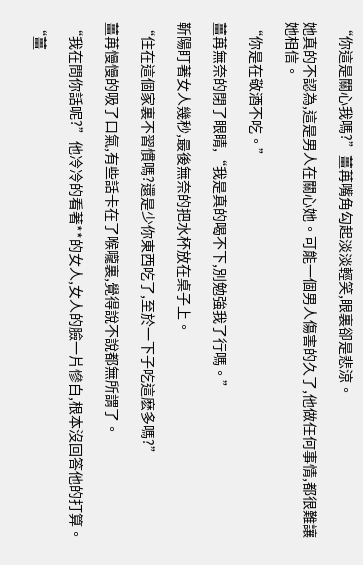“你這是關心我嗎?”薑苒嘴角勾起淡淡輕笑,眼裏卻是悲涼。

她真的不認為,這是男人在關心她。可能一個男人傷害的久了,他做任何事情,都很難讓她相信。

“你是在敬酒不吃。”

薑苒無奈的閉了眼睛,“我是真的喝不下,別勉強我了行嗎。”

靳陽盯著女人幾秒,最後無奈的把水杯放在桌子上。

“住在這個家裏不習慣嗎?還是少你東西吃了,至於一下子吃這麽多嗎?”

薑苒慢慢的吸了口氣,有些話卡在了喉嚨裏,覺得說不說都無所謂了。

“我在問你話呢?”他冷冷的看著**的女人,女人的臉一片慘白,根本沒回答他的打算。

“薑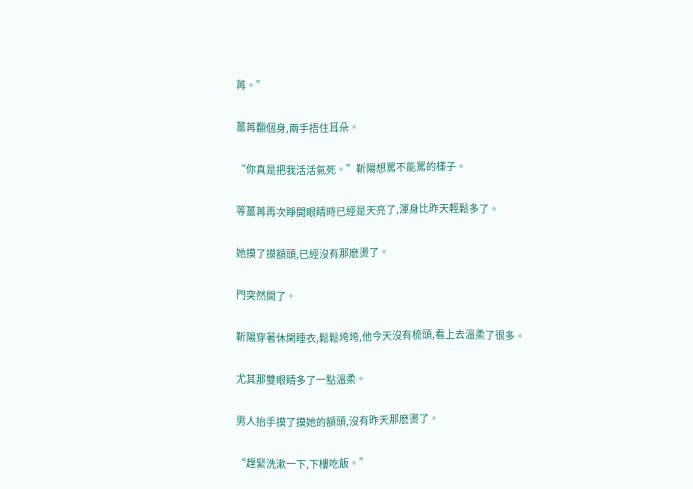苒。”

薑苒翻個身,兩手捂住耳朵。

“你真是把我活活氣死。”靳陽想罵不能罵的樣子。

等薑苒再次睜開眼睛時已經是天亮了,渾身比昨天輕鬆多了。

她摸了摸額頭,已經沒有那麽燙了。

門突然開了。

靳陽穿著休閑睡衣,鬆鬆垮垮,他今天沒有梳頭,看上去溫柔了很多。

尤其那雙眼睛多了一點溫柔。

男人抬手摸了摸她的額頭,沒有昨天那麽燙了。

“趕緊洗漱一下,下樓吃飯。”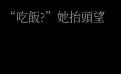“吃飯?”她抬頭望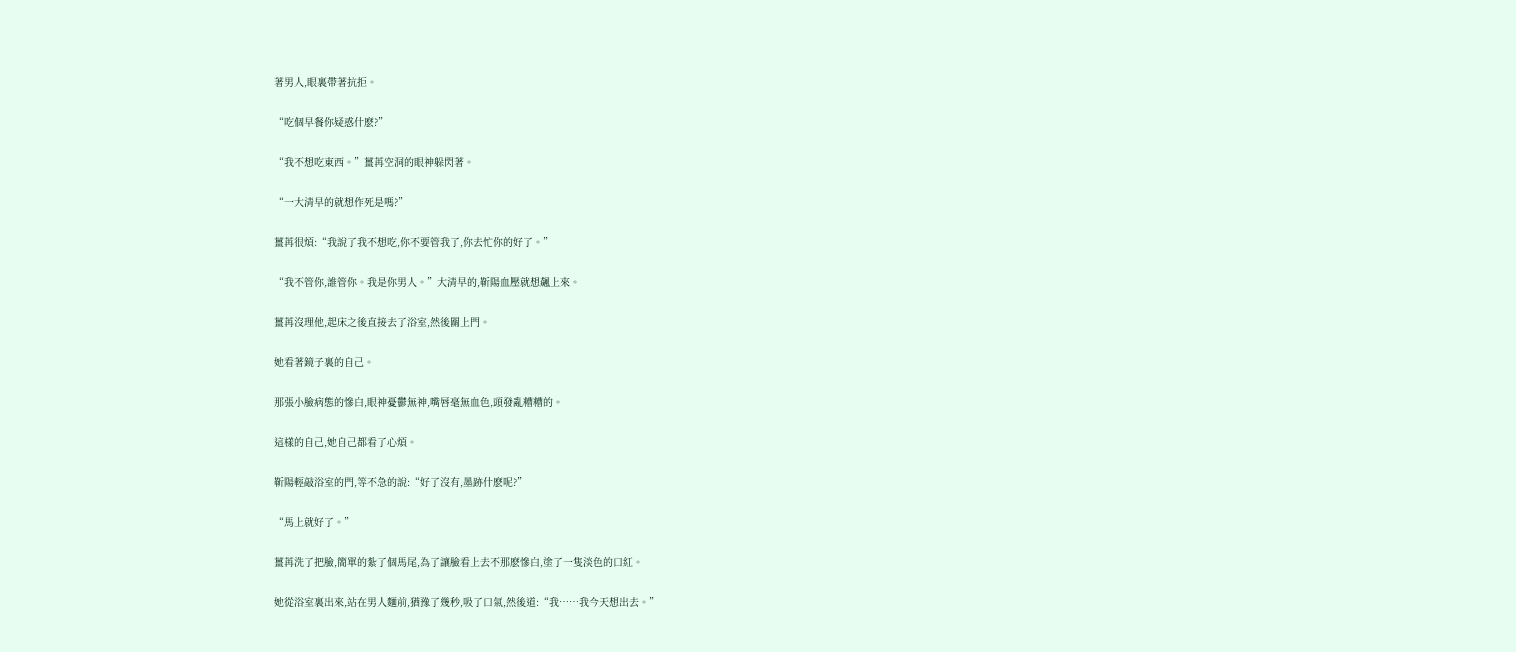著男人,眼裏帶著抗拒。

“吃個早餐你疑惑什麽?”

“我不想吃東西。”薑苒空洞的眼神躲閃著。

“一大清早的就想作死是嗎?”

薑苒很煩:“我說了我不想吃,你不要管我了,你去忙你的好了。”

“我不管你,誰管你。我是你男人。”大清早的,靳陽血壓就想飆上來。

薑苒沒理他,起床之後直接去了浴室,然後關上門。

她看著鏡子裏的自己。

那張小臉病態的慘白,眼神憂鬱無神,嘴唇毫無血色,頭發亂糟糟的。

這樣的自己,她自己都看了心煩。

靳陽輕敲浴室的門,等不急的說:“好了沒有,墨跡什麽呢?”

“馬上就好了。”

薑苒洗了把臉,簡單的紮了個馬尾,為了讓臉看上去不那麽慘白,塗了一隻淡色的口紅。

她從浴室裏出來,站在男人麵前,猶豫了幾秒,吸了口氣,然後道:“我……我今天想出去。”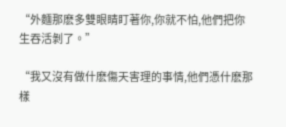“外麵那麽多雙眼睛盯著你,你就不怕,他們把你生吞活剝了。”

“我又沒有做什麽傷天害理的事情,他們憑什麽那樣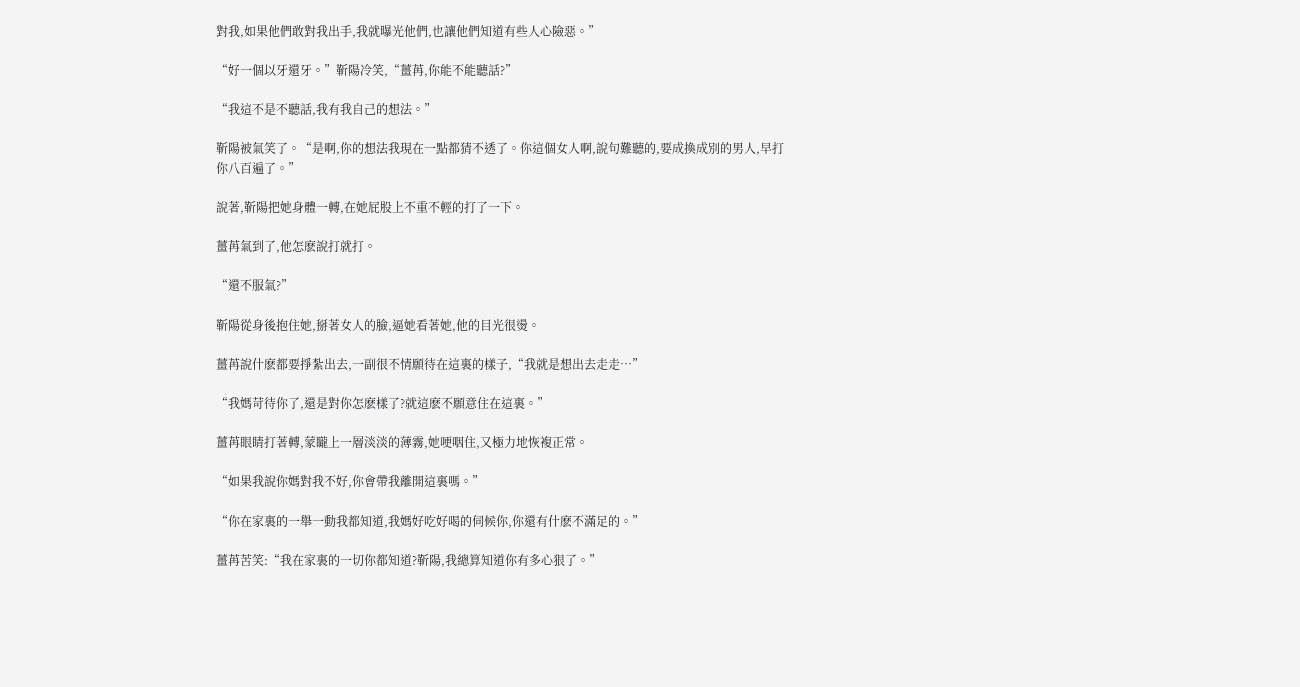對我,如果他們敢對我出手,我就曝光他們,也讓他們知道有些人心險惡。”

“好一個以牙還牙。”靳陽冷笑,“薑苒,你能不能聽話?”

“我這不是不聽話,我有我自己的想法。”

靳陽被氣笑了。“是啊,你的想法我現在一點都猜不透了。你這個女人啊,說句難聽的,要成換成別的男人,早打你八百遍了。”

說著,靳陽把她身體一轉,在她屁股上不重不輕的打了一下。

薑苒氣到了,他怎麽說打就打。

“還不服氣?”

靳陽從身後抱住她,掰著女人的臉,逼她看著她,他的目光很燙。

薑苒說什麽都要掙紮出去,一副很不情願待在這裏的樣子,“我就是想出去走走…”

“我媽苛待你了,還是對你怎麽樣了?就這麽不願意住在這裏。”

薑苒眼睛打著轉,蒙矓上一層淡淡的薄霧,她哽咽住,又極力地恢複正常。

“如果我說你媽對我不好,你會帶我離開這裏嗎。”

“你在家裏的一舉一動我都知道,我媽好吃好喝的伺候你,你還有什麽不滿足的。”

薑苒苦笑:“我在家裏的一切你都知道?靳陽,我總算知道你有多心狠了。”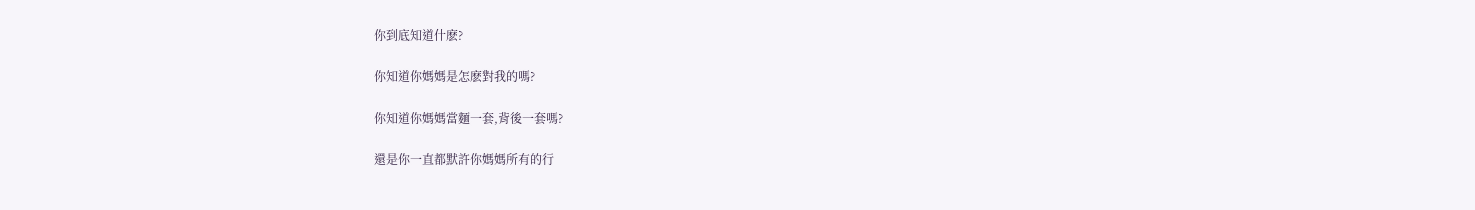你到底知道什麽?

你知道你媽媽是怎麽對我的嗎?

你知道你媽媽當麵一套,背後一套嗎?

還是你一直都默許你媽媽所有的行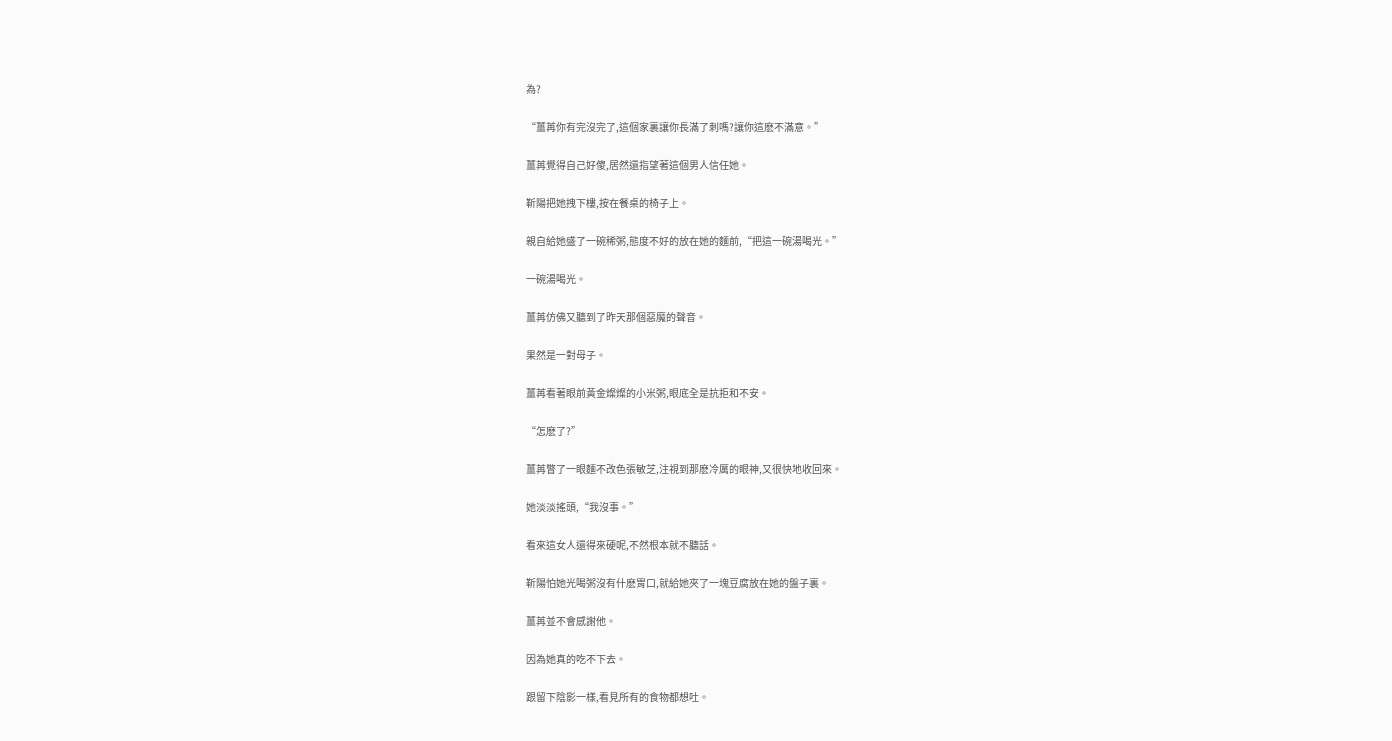為?

“薑苒你有完沒完了,這個家裏讓你長滿了刺嗎?讓你這麽不滿意。”

薑苒覺得自己好傻,居然還指望著這個男人信任她。

靳陽把她拽下樓,按在餐桌的椅子上。

親自給她盛了一碗稀粥,態度不好的放在她的麵前,“把這一碗湯喝光。”

一碗湯喝光。

薑苒仿佛又聽到了昨天那個惡魔的聲音。

果然是一對母子。

薑苒看著眼前黃金燦燦的小米粥,眼底全是抗拒和不安。

“怎麽了?”

薑苒瞥了一眼麵不改色張敏芝,注視到那麽冷厲的眼神,又很快地收回來。

她淡淡搖頭,“我沒事。”

看來這女人還得來硬呢,不然根本就不聽話。

靳陽怕她光喝粥沒有什麽胃口,就給她夾了一塊豆腐放在她的盤子裏。

薑苒並不會感謝他。

因為她真的吃不下去。

跟留下陰影一樣,看見所有的食物都想吐。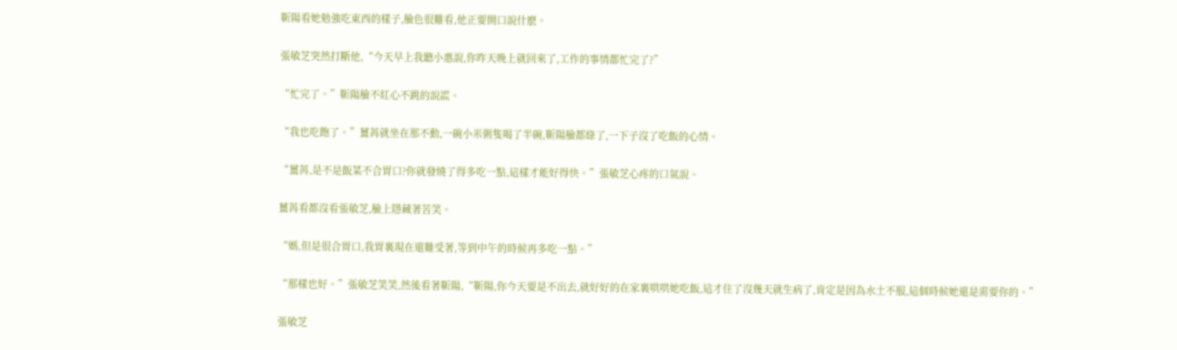靳陽看她勉強吃東西的樣子,臉色很難看,他正要開口說什麽。

張敏芝突然打斷他,“今天早上我聽小惠說,你昨天晚上就回來了,工作的事情都忙完了?”

“忙完了。”靳陽臉不紅心不跳的說謊。

“我也吃飽了。”薑苒就坐在那不動,一碗小米粥隻喝了半碗,靳陽臉都綠了,一下子沒了吃飯的心情。

“薑苒,是不是飯菜不合胃口?你就發燒了得多吃一點,這樣才能好得快。”張敏芝心疼的口氣說。

薑苒看都沒看張敏芝,臉上隱藏著苦笑。

“媽,但是很合胃口,我胃裏現在還難受著,等到中午的時候再多吃一點。”

“那樣也好。”張敏芝笑笑,然後看著靳陽,“靳陽,你今天要是不出去,就好好的在家裏哄哄她吃飯,這才住了沒幾天就生病了,肯定是因為水土不服,這個時候她還是需要你的。”

張敏芝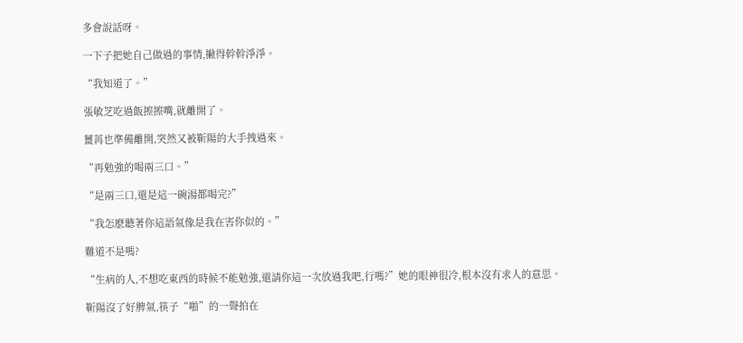多會說話呀。

一下子把她自己做過的事情,撇得幹幹淨淨。

“我知道了。”

張敏芝吃過飯擦擦嘴,就離開了。

薑苒也準備離開,突然又被靳陽的大手拽過來。

“再勉強的喝兩三口。”

“是兩三口,還是這一碗湯都喝完?”

“我怎麽聽著你這語氣像是我在害你似的。”

難道不是嗎?

“生病的人,不想吃東西的時候不能勉強,還請你這一次放過我吧,行嗎?”她的眼神很冷,根本沒有求人的意思。

靳陽沒了好脾氣,筷子“啪”的一聲拍在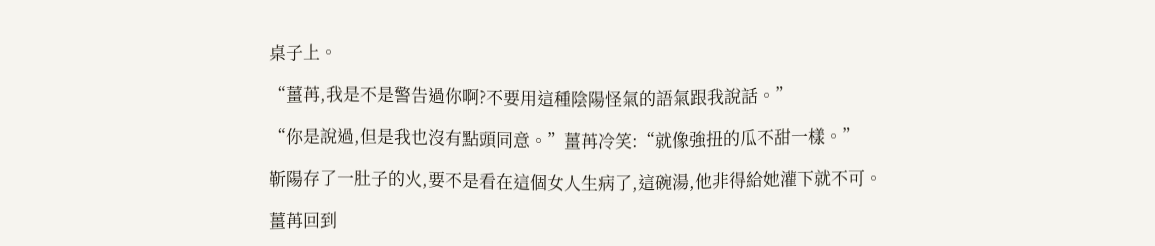桌子上。

“薑苒,我是不是警告過你啊?不要用這種陰陽怪氣的語氣跟我說話。”

“你是說過,但是我也沒有點頭同意。”薑苒冷笑:“就像強扭的瓜不甜一樣。”

靳陽存了一肚子的火,要不是看在這個女人生病了,這碗湯,他非得給她灌下就不可。

薑苒回到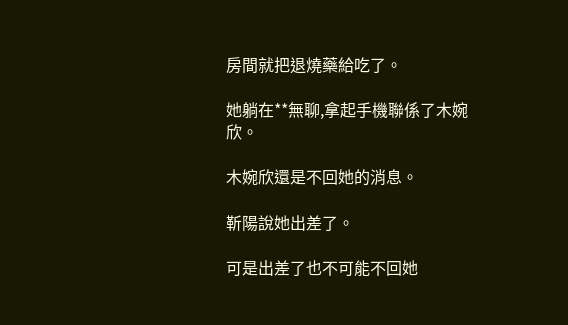房間就把退燒藥給吃了。

她躺在**無聊,拿起手機聯係了木婉欣。

木婉欣還是不回她的消息。

靳陽說她出差了。

可是出差了也不可能不回她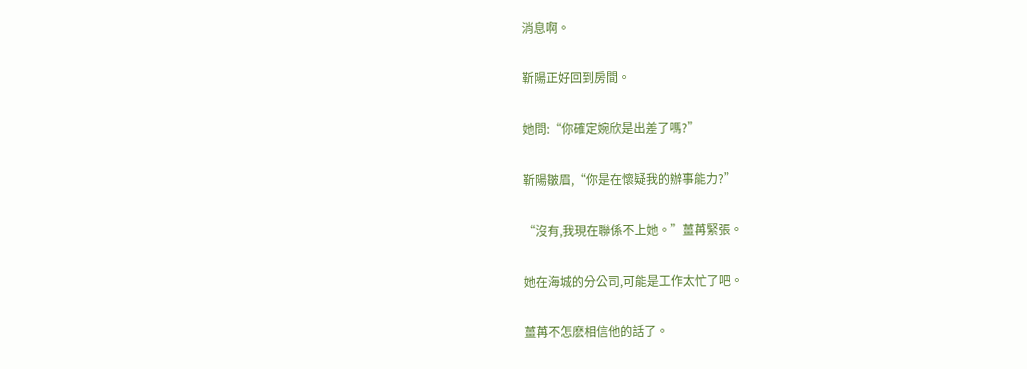消息啊。

靳陽正好回到房間。

她問:“你確定婉欣是出差了嗎?”

靳陽皺眉,“你是在懷疑我的辦事能力?”

“沒有,我現在聯係不上她。”薑苒緊張。

她在海城的分公司,可能是工作太忙了吧。

薑苒不怎麽相信他的話了。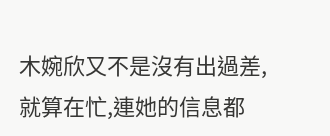木婉欣又不是沒有出過差,就算在忙,連她的信息都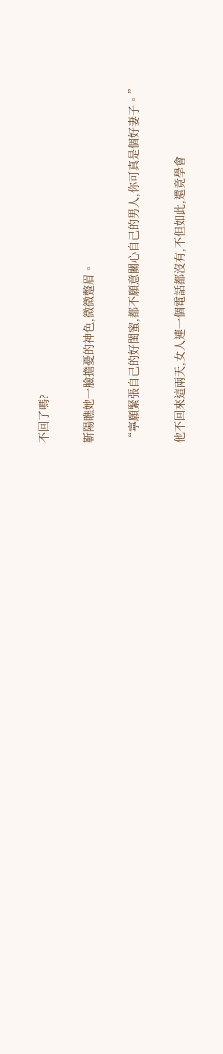不回了嗎?

靳陽瞧她一臉擔憂的神色,微微蹩眉。

“寧願緊張自己的好閨蜜,都不願意關心自己的男人,你可真是個好妻子。”

他不回來這兩天,女人連一個電話都沒有,不但如此,還竟學會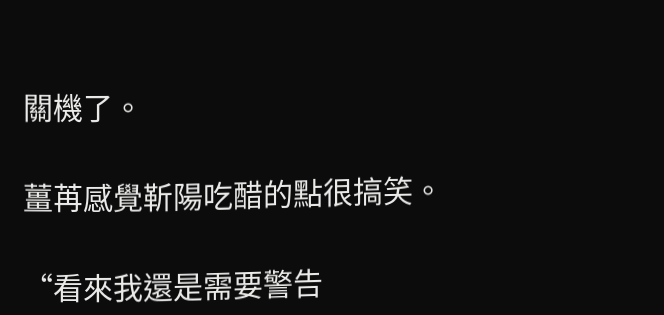關機了。

薑苒感覺靳陽吃醋的點很搞笑。

“看來我還是需要警告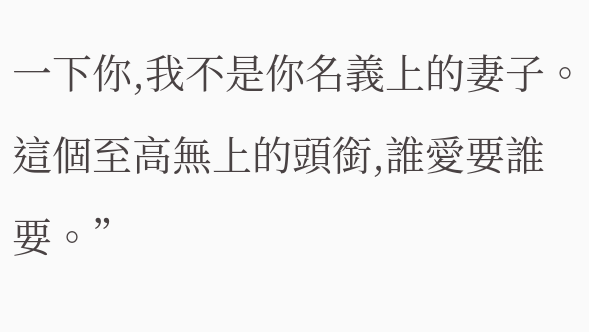一下你,我不是你名義上的妻子。這個至高無上的頭銜,誰愛要誰要。”